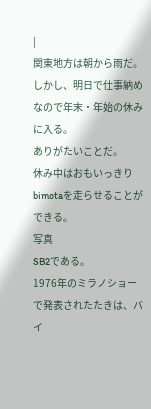|
関東地方は朝から雨だ。
しかし、明日で仕事納めなので年末・年始の休みに入る。
ありがたいことだ。
休み中はおもいっきりbimotaを走らせることができる。
写真
SB2である。
1976年のミラノショーで発表されたたきは、バイ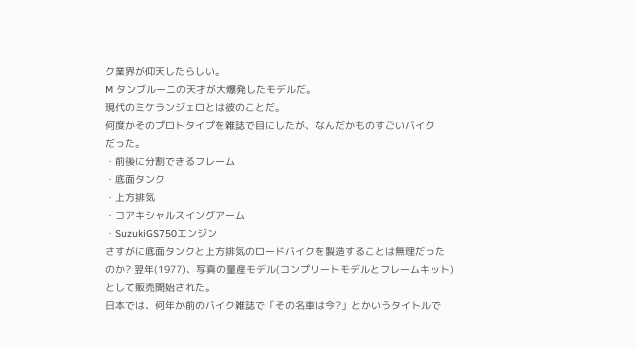ク業界が仰天したらしい。
M タンブルーニの天才が大爆発したモデルだ。
現代のミケランジェロとは彼のことだ。
何度かそのプロトタイプを雑誌で目にしたが、なんだかものすごいバイク
だった。
・前後に分割できるフレーム
・底面タンク
・上方排気
・コアキシャルスイングアーム
・SuzukiGS750エンジン
さすがに底面タンクと上方排気のロードバイクを製造することは無理だった
のか? 翌年(1977)、写真の量産モデル(コンプリートモデルとフレームキット)
として販売開始された。
日本では、何年か前のバイク雑誌で「その名車は今?」とかいうタイトルで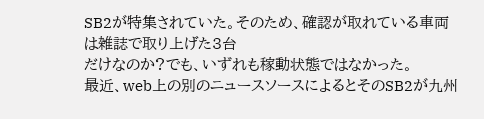SB2が特集されていた。そのため、確認が取れている車両は雑誌で取り上げた3台
だけなのか?でも、いずれも稼動状態ではなかった。
最近、web上の別のニュースソースによるとそのSB2が九州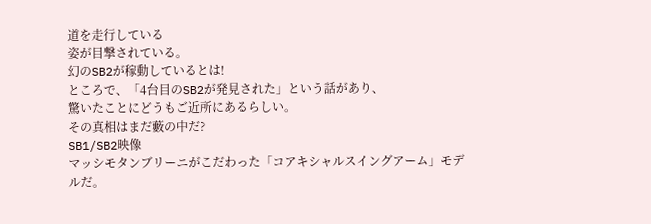道を走行している
姿が目撃されている。
幻のSB2が稼動しているとは!
ところで、「4台目のSB2が発見された」という話があり、
驚いたことにどうもご近所にあるらしい。
その真相はまだ藪の中だ?
SB1/SB2映像
マッシモタンブリーニがこだわった「コアキシャルスイングアーム」モデルだ。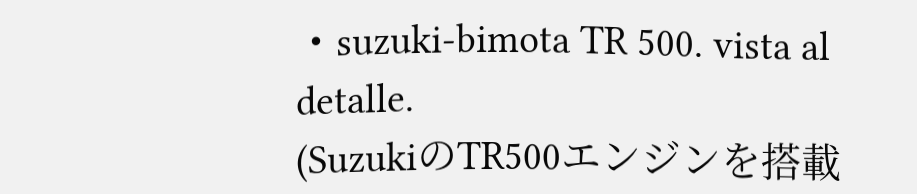・suzuki-bimota TR 500. vista al detalle.
(SuzukiのTR500エンジンを搭載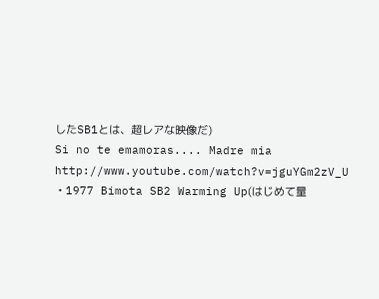したSB1とは、超レアな映像だ)
Si no te emamoras.... Madre mia
http://www.youtube.com/watch?v=jguYGm2zV_U
・1977 Bimota SB2 Warming Up(はじめて量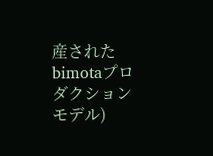産されたbimotaプロダクションモデル)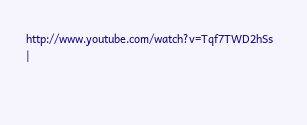http://www.youtube.com/watch?v=Tqf7TWD2hSs
|